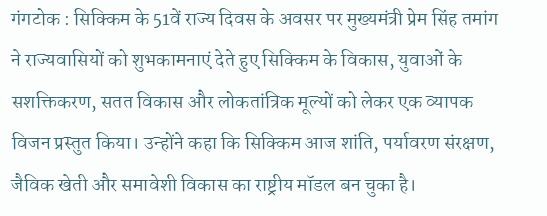गंगटोक : सिक्किम के 51वें राज्य दिवस के अवसर पर मुख्यमंत्री प्रेम सिंह तमांग ने राज्यवासियों को शुभकामनाएं देते हुए सिक्किम के विकास, युवाओं के सशक्तिकरण, सतत विकास और लोकतांत्रिक मूल्यों को लेकर एक व्यापक विजन प्रस्तुत किया। उन्होंने कहा कि सिक्किम आज शांति, पर्यावरण संरक्षण, जैविक खेती और समावेशी विकास का राष्ट्रीय मॉडल बन चुका है।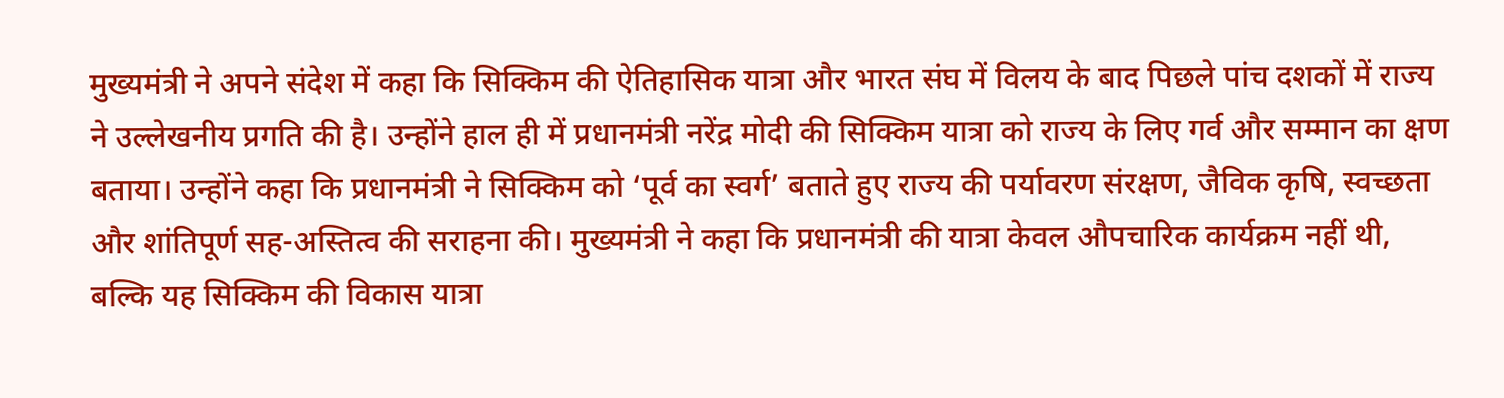मुख्यमंत्री ने अपने संदेश में कहा कि सिक्किम की ऐतिहासिक यात्रा और भारत संघ में विलय के बाद पिछले पांच दशकों में राज्य ने उल्लेखनीय प्रगति की है। उन्होंने हाल ही में प्रधानमंत्री नरेंद्र मोदी की सिक्किम यात्रा को राज्य के लिए गर्व और सम्मान का क्षण बताया। उन्होंने कहा कि प्रधानमंत्री ने सिक्किम को ‘पूर्व का स्वर्ग’ बताते हुए राज्य की पर्यावरण संरक्षण, जैविक कृषि, स्वच्छता और शांतिपूर्ण सह-अस्तित्व की सराहना की। मुख्यमंत्री ने कहा कि प्रधानमंत्री की यात्रा केवल औपचारिक कार्यक्रम नहीं थी, बल्कि यह सिक्किम की विकास यात्रा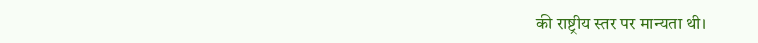की राष्ट्रीय स्तर पर मान्यता थी।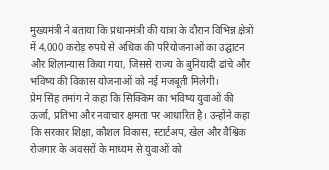मुख्यमंत्री ने बताया कि प्रधानमंत्री की यात्रा के दौरान विभिन्न क्षेत्रों में 4,000 करोड़ रुपये से अधिक की परियोजनाओं का उद्घाटन और शिलान्यास किया गया, जिससे राज्य के बुनियादी ढांचे और भविष्य की विकास योजनाओं को नई मजबूती मिलेगी।
प्रेम सिंह तमांग ने कहा कि सिक्किम का भविष्य युवाओं की ऊर्जा, प्रतिभा और नवाचार क्षमता पर आधारित है। उन्होंने कहा कि सरकार शिक्षा, कौशल विकास, स्टार्टअप, खेल और वैश्विक रोजगार के अवसरों के माध्यम से युवाओं को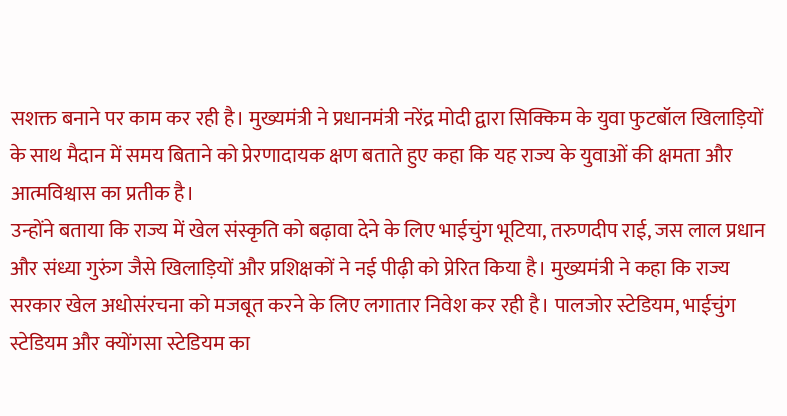सशक्त बनाने पर काम कर रही है। मुख्यमंत्री ने प्रधानमंत्री नरेंद्र मोदी द्वारा सिक्किम के युवा फुटबॉल खिलाड़ियों के साथ मैदान में समय बिताने को प्रेरणादायक क्षण बताते हुए कहा कि यह राज्य के युवाओं की क्षमता और आत्मविश्वास का प्रतीक है।
उन्होंने बताया कि राज्य में खेल संस्कृति को बढ़ावा देने के लिए भाईचुंग भूटिया, तरुणदीप राई, जस लाल प्रधान और संध्या गुरुंग जैसे खिलाड़ियों और प्रशिक्षकों ने नई पीढ़ी को प्रेरित किया है। मुख्यमंत्री ने कहा कि राज्य सरकार खेल अधोसंरचना को मजबूत करने के लिए लगातार निवेश कर रही है। पालजोर स्टेडियम, भाईचुंग स्टेडियम और क्योंगसा स्टेडियम का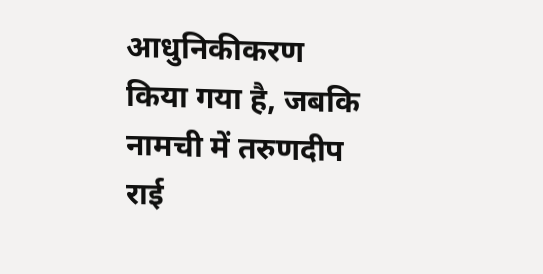आधुनिकीकरण किया गया है, जबकि नामची में तरुणदीप राई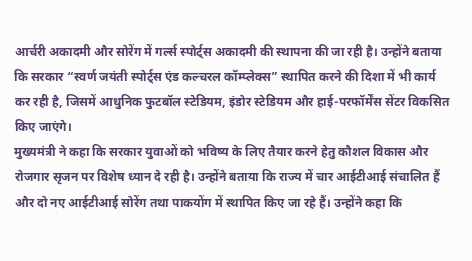आर्चरी अकादमी और सोरेंग में गर्ल्स स्पोर्ट्स अकादमी की स्थापना की जा रही है। उन्होंने बताया कि सरकार “स्वर्ण जयंती स्पोर्ट्स एंड कल्चरल कॉम्प्लेक्स” स्थापित करने की दिशा में भी कार्य कर रही है, जिसमें आधुनिक फुटबॉल स्टेडियम, इंडोर स्टेडियम और हाई-परफॉर्मेंस सेंटर विकसित किए जाएंगे।
मुख्यमंत्री ने कहा कि सरकार युवाओं को भविष्य के लिए तैयार करने हेतु कौशल विकास और रोजगार सृजन पर विशेष ध्यान दे रही है। उन्होंने बताया कि राज्य में चार आईटीआई संचालित हैं और दो नए आईटीआई सोरेंग तथा पाकयोंग में स्थापित किए जा रहे हैं। उन्होंने कहा कि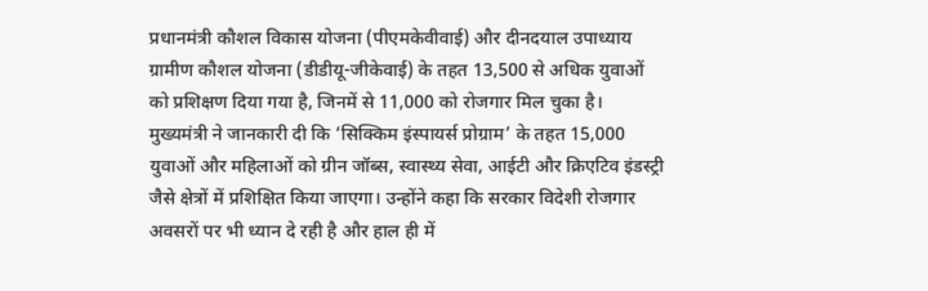प्रधानमंत्री कौशल विकास योजना (पीएमकेवीवाई) और दीनदयाल उपाध्याय ग्रामीण कौशल योजना (डीडीयू-जीकेवाई) के तहत 13,500 से अधिक युवाओं को प्रशिक्षण दिया गया है, जिनमें से 11,000 को रोजगार मिल चुका है।
मुख्यमंत्री ने जानकारी दी कि ‘सिक्किम इंस्पायर्स प्रोग्राम’ के तहत 15,000 युवाओं और महिलाओं को ग्रीन जॉब्स, स्वास्थ्य सेवा, आईटी और क्रिएटिव इंडस्ट्री जैसे क्षेत्रों में प्रशिक्षित किया जाएगा। उन्होंने कहा कि सरकार विदेशी रोजगार अवसरों पर भी ध्यान दे रही है और हाल ही में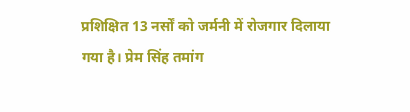प्रशिक्षित 13 नर्सों को जर्मनी में रोजगार दिलाया गया है। प्रेम सिंह तमांग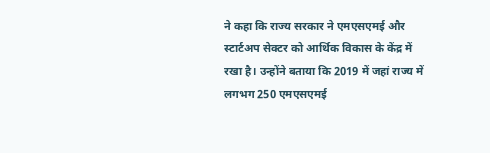ने कहा कि राज्य सरकार ने एमएसएमई और स्टार्टअप सेक्टर को आर्थिक विकास के केंद्र में रखा है। उन्होंने बताया कि 2019 में जहां राज्य में लगभग 250 एमएसएमई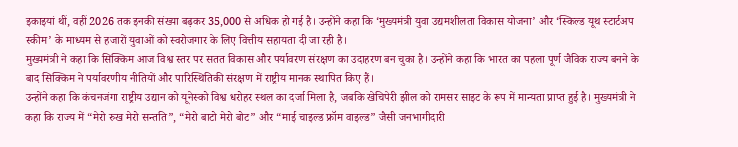इकाइयां थीं, वहीं 2026 तक इनकी संख्या बढ़कर 35,000 से अधिक हो गई है। उन्होंने कहा कि ‘मुख्यमंत्री युवा उद्यमशीलता विकास योजना’ और ‘स्किल्ड यूथ स्टार्टअप स्कीम’ के माध्यम से हजारों युवाओं को स्वरोजगार के लिए वित्तीय सहायता दी जा रही है।
मुख्यमंत्री ने कहा कि सिक्किम आज विश्व स्तर पर सतत विकास और पर्यावरण संरक्षण का उदाहरण बन चुका है। उन्होंने कहा कि भारत का पहला पूर्ण जैविक राज्य बनने के बाद सिक्किम ने पर्यावरणीय नीतियों और पारिस्थितिकी संरक्षण में राष्ट्रीय मानक स्थापित किए हैं।
उन्होंने कहा कि कंचनजंगा राष्ट्रीय उद्यान को यूनेस्को विश्व धरोहर स्थल का दर्जा मिला है, जबकि खेचिपेरी झील को रामसर साइट के रूप में मान्यता प्राप्त हुई है। मुख्यमंत्री ने कहा कि राज्य में “मेरो रुख मेरो सन्तति”, “मेरो बाटो मेरो बोट” और “माई चाइल्ड फ्रॉम वाइल्ड” जैसी जनभागीदारी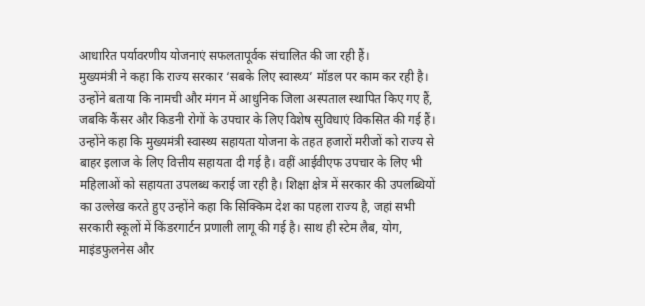आधारित पर्यावरणीय योजनाएं सफलतापूर्वक संचालित की जा रही हैं।
मुख्यमंत्री ने कहा कि राज्य सरकार ‘सबके लिए स्वास्थ्य’ मॉडल पर काम कर रही है। उन्होंने बताया कि नामची और मंगन में आधुनिक जिला अस्पताल स्थापित किए गए हैं, जबकि कैंसर और किडनी रोगों के उपचार के लिए विशेष सुविधाएं विकसित की गई हैं। उन्होंने कहा कि मुख्यमंत्री स्वास्थ्य सहायता योजना के तहत हजारों मरीजों को राज्य से बाहर इलाज के लिए वित्तीय सहायता दी गई है। वहीं आईवीएफ उपचार के लिए भी महिलाओं को सहायता उपलब्ध कराई जा रही है। शिक्षा क्षेत्र में सरकार की उपलब्धियों का उल्लेख करते हुए उन्होंने कहा कि सिक्किम देश का पहला राज्य है, जहां सभी सरकारी स्कूलों में किंडरगार्टन प्रणाली लागू की गई है। साथ ही स्टेम लैब, योग, माइंडफुलनेस और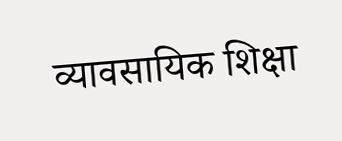व्यावसायिक शिक्षा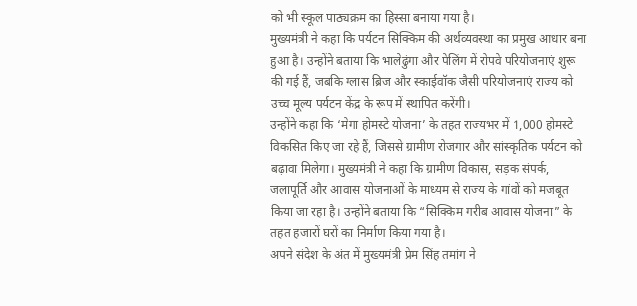को भी स्कूल पाठ्यक्रम का हिस्सा बनाया गया है।
मुख्यमंत्री ने कहा कि पर्यटन सिक्किम की अर्थव्यवस्था का प्रमुख आधार बना हुआ है। उन्होंने बताया कि भालेढुंगा और पेलिंग में रोपवे परियोजनाएं शुरू की गई हैं, जबकि ग्लास ब्रिज और स्काईवॉक जैसी परियोजनाएं राज्य को उच्च मूल्य पर्यटन केंद्र के रूप में स्थापित करेंगी।
उन्होंने कहा कि ‘मेगा होमस्टे योजना’ के तहत राज्यभर में 1,000 होमस्टे विकसित किए जा रहे हैं, जिससे ग्रामीण रोजगार और सांस्कृतिक पर्यटन को बढ़ावा मिलेगा। मुख्यमंत्री ने कहा कि ग्रामीण विकास, सड़क संपर्क, जलापूर्ति और आवास योजनाओं के माध्यम से राज्य के गांवों को मजबूत किया जा रहा है। उन्होंने बताया कि “सिक्किम गरीब आवास योजना” के तहत हजारों घरों का निर्माण किया गया है।
अपने संदेश के अंत में मुख्यमंत्री प्रेम सिंह तमांग ने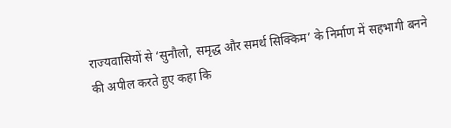राज्यवासियों से ‘सुनौलो, समृद्ध और समर्थ सिक्किम’ के निर्माण में सहभागी बनने की अपील करते हुए कहा कि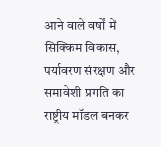आने वाले वर्षों में सिक्किम विकास, पर्यावरण संरक्षण और समावेशी प्रगति का राष्ट्रीय मॉडल बनकर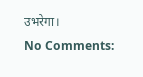उभरेगा।
No Comments: